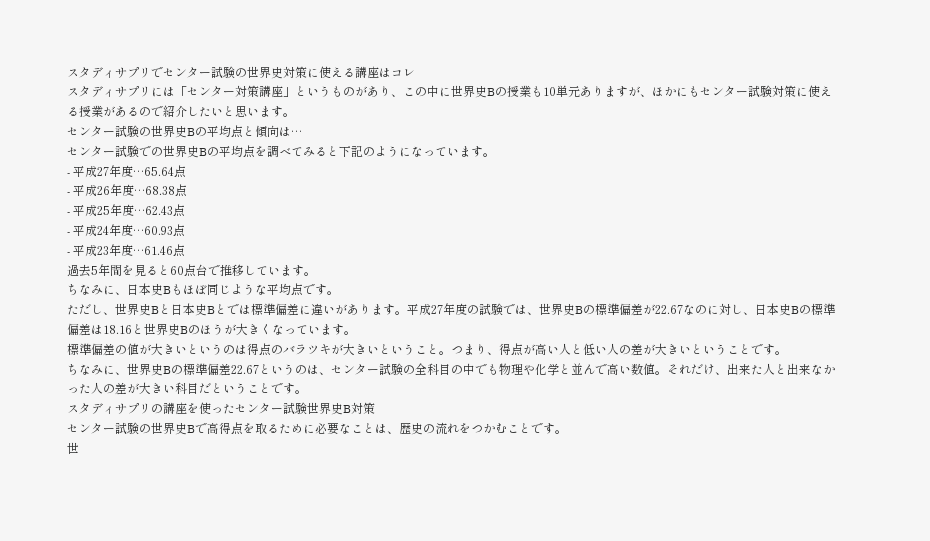スタディサプリでセンター試験の世界史対策に使える講座はコレ
スタディサプリには「センター対策講座」というものがあり、この中に世界史Bの授業も10単元ありますが、ほかにもセンター試験対策に使える授業があるので紹介したいと思います。
センター試験の世界史Bの平均点と傾向は…
センター試験での世界史Bの平均点を調べてみると下記のようになっています。
- 平成27年度…65.64点
- 平成26年度…68.38点
- 平成25年度…62.43点
- 平成24年度…60.93点
- 平成23年度…61.46点
過去5年間を見ると60点台で推移しています。
ちなみに、日本史Bもほぼ同じような平均点です。
ただし、世界史Bと日本史Bとでは標準偏差に違いがあります。平成27年度の試験では、世界史Bの標準偏差が22.67なのに対し、日本史Bの標準偏差は18.16と世界史Bのほうが大きくなっています。
標準偏差の値が大きいというのは得点のバラツキが大きいということ。つまり、得点が高い人と低い人の差が大きいということです。
ちなみに、世界史Bの標準偏差22.67というのは、センター試験の全科目の中でも物理や化学と並んで高い数値。それだけ、出来た人と出来なかった人の差が大きい科目だということです。
スタディサプリの講座を使ったセンター試験世界史B対策
センター試験の世界史Bで高得点を取るために必要なことは、歴史の流れをつかむことです。
世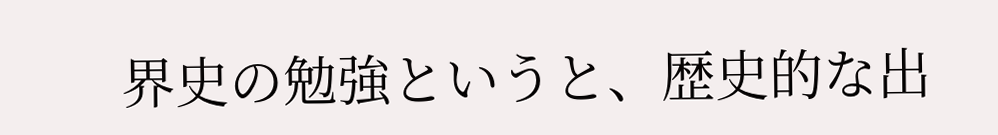界史の勉強というと、歴史的な出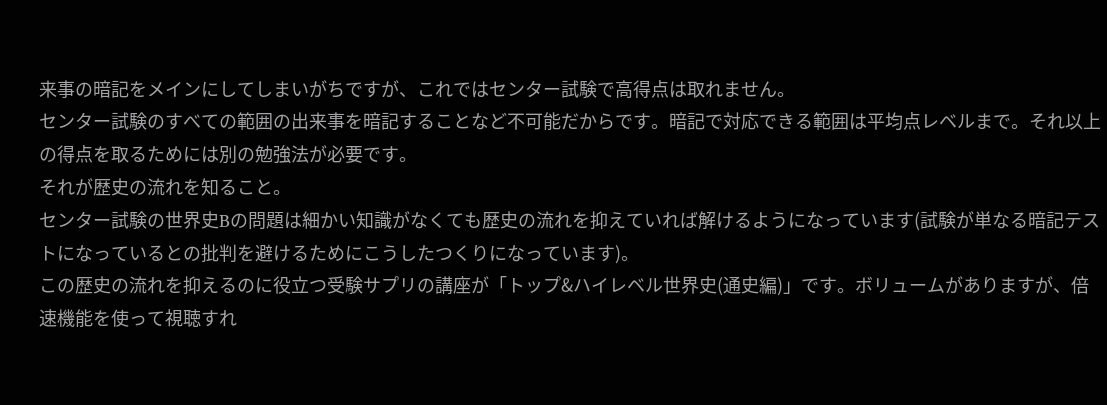来事の暗記をメインにしてしまいがちですが、これではセンター試験で高得点は取れません。
センター試験のすべての範囲の出来事を暗記することなど不可能だからです。暗記で対応できる範囲は平均点レベルまで。それ以上の得点を取るためには別の勉強法が必要です。
それが歴史の流れを知ること。
センター試験の世界史Bの問題は細かい知識がなくても歴史の流れを抑えていれば解けるようになっています(試験が単なる暗記テストになっているとの批判を避けるためにこうしたつくりになっています)。
この歴史の流れを抑えるのに役立つ受験サプリの講座が「トップ&ハイレベル世界史(通史編)」です。ボリュームがありますが、倍速機能を使って視聴すれ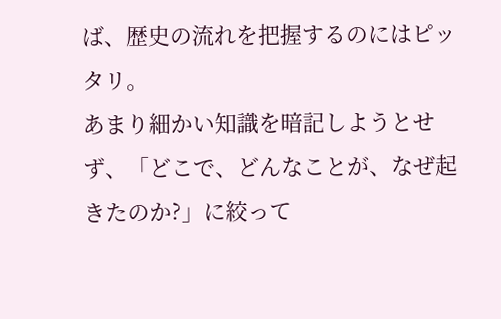ば、歴史の流れを把握するのにはピッタリ。
あまり細かい知識を暗記しようとせず、「どこで、どんなことが、なぜ起きたのか?」に絞って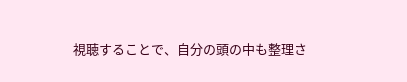視聴することで、自分の頭の中も整理さ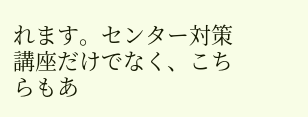れます。センター対策講座だけでなく、こちらもあ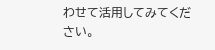わせて活用してみてください。